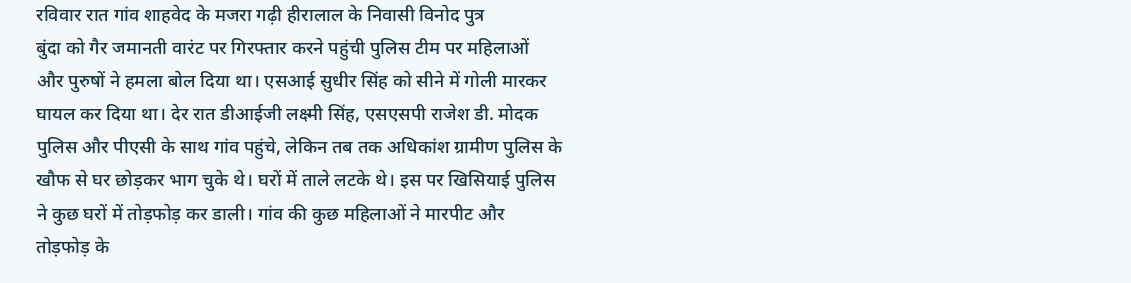रविवार रात गांव शाहवेद के मजरा गढ़ी हीरालाल के निवासी विनोद पुत्र
बुंदा को गैर जमानती वारंट पर गिरफ्तार करने पहुंची पुलिस टीम पर महिलाओं
और पुरुषों ने हमला बोल दिया था। एसआई सुधीर सिंह को सीने में गोली मारकर
घायल कर दिया था। देर रात डीआईजी लक्ष्मी सिंह, एसएसपी राजेश डी. मोदक
पुलिस और पीएसी के साथ गांव पहुंचे, लेकिन तब तक अधिकांश ग्रामीण पुलिस के
खौफ से घर छोड़कर भाग चुके थे। घरों में ताले लटके थे। इस पर खिसियाई पुलिस
ने कुछ घरों में तोड़फोड़ कर डाली। गांव की कुछ महिलाओं ने मारपीट और
तोड़फोड़ के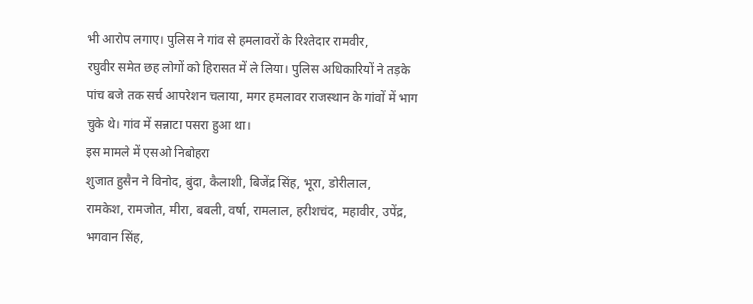भी आरोप लगाए। पुलिस ने गांव से हमलावरों के रिश्तेदार रामवीर,
रघुवीर समेत छह लोगों को हिरासत में ले लिया। पुलिस अधिकारियों ने तड़के
पांच बजे तक सर्च आपरेशन चलाया, मगर हमलावर राजस्थान के गांवों में भाग
चुके थे। गांव में सन्नाटा पसरा हुआ था।
इस मामले में एसओ निबोहरा
शुजात हुसैन ने विनोद, बुंदा, कैलाशी, बिजेंद्र सिंह, भूरा, डोरीलाल,
रामकेश, रामजोत, मीरा, बबली, वर्षा, रामलाल, हरीशचंद, महावीर, उपेंद्र,
भगवान सिंह,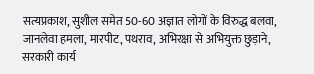सत्यप्रकाश, सुशील समेत 50-60 अज्ञात लोगों के विरुद्ध बलवा,
जानलेवा हमला, मारपीट, पथराव, अभिरक्षा से अभियुक्त छुड़ाने, सरकारी कार्य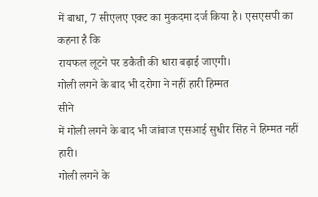में बाधा, 7 सीएलए एक्ट का मुकदमा दर्ज किया है। एसएसपी का कहना है कि
रायफल लूटने पर डकैती की धारा बढ़ाई जाएगी।
गोली लगने के बाद भी दरोगा ने नहीं हारी हिम्मत
सीने
में गोली लगने के बाद भी जांबाज एसआई सुधीर सिंह ने हिम्मत नहीं हारी।
गोली लगने के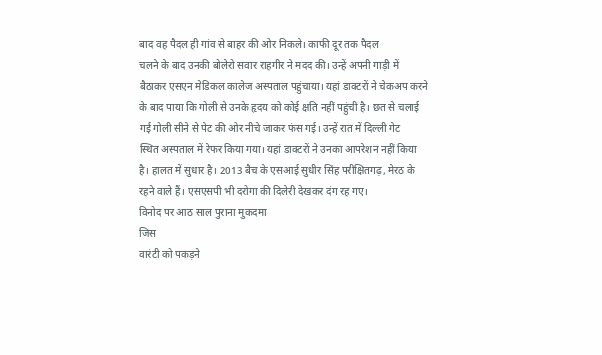बाद वह पैदल ही गांव से बाहर की ओर निकले। काफी दूर तक पैदल
चलने के बाद उनकी बोलेरो सवार राहगीर ने मदद की। उन्हें अपनी गाड़ी में
बैठाकर एसएन मेडिकल कालेज अस्पताल पहुंचाया। यहां डाक्टरों ने चेकअप करने
के बाद पाया कि गोली से उनके हृदय को कोई क्षति नहीं पहुंची है। छत से चलाई
गई गोली सीने से पेट की ओर नीचे जाकर फंस गई। उन्हें रात में दिल्ली गेट
स्थित अस्पताल में रेफर किया गया। यहां डाक्टरों ने उनका आपरेशन नहीं किया
है। हालत में सुधार है। 2013 बैच के एसआई सुधीर सिंह परीक्षितगढ़, मेरठ के
रहने वाले हैं। एसएसपी भी दरोगा की दिलेरी देखकर दंग रह गए।
विनोद पर आठ साल पुराना मुकदमा
जिस
वारंटी को पकड़ने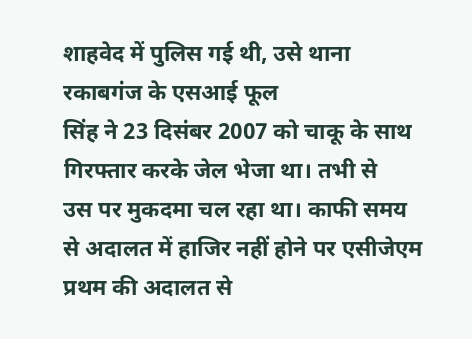शाहवेद में पुलिस गई थी, उसे थाना रकाबगंज के एसआई फूल
सिंह ने 23 दिसंबर 2007 को चाकू के साथ गिरफ्तार करके जेल भेजा था। तभी से
उस पर मुकदमा चल रहा था। काफी समय से अदालत में हाजिर नहीं होने पर एसीजेएम
प्रथम की अदालत से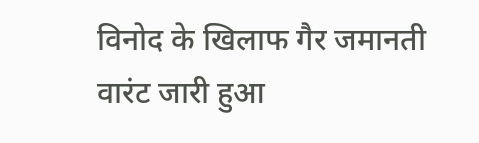विनोद के खिलाफ गैर जमानती वारंट जारी हुआ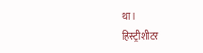था।
हिस्ट्रीशीटर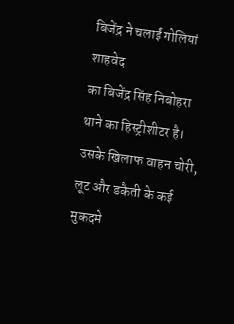बिजेंद्र ने चलाईं गोलियां
शाहवेद
का बिजेंद्र सिंह निबोहरा थाने का हिस्ट्रीशीटर है। उसके खिलाफ वाहन चोरी,
लूट और डकैती के कई मुकदमे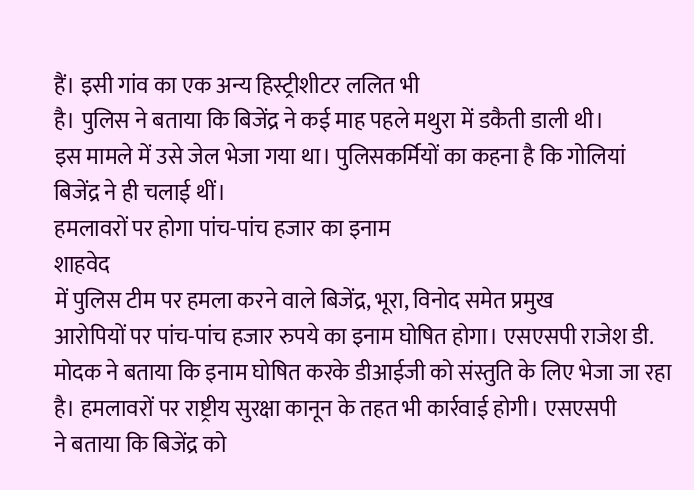हैं। इसी गांव का एक अन्य हिस्ट्रीशीटर ललित भी
है। पुलिस ने बताया कि बिजेंद्र ने कई माह पहले मथुरा में डकैती डाली थी।
इस मामले में उसे जेल भेजा गया था। पुलिसकर्मियों का कहना है कि गोलियां
बिजेंद्र ने ही चलाई थीं।
हमलावरों पर होगा पांच-पांच हजार का इनाम
शाहवेद
में पुलिस टीम पर हमला करने वाले बिजेंद्र, भूरा, विनोद समेत प्रमुख
आरोपियों पर पांच-पांच हजार रुपये का इनाम घोषित होगा। एसएसपी राजेश डी.
मोदक ने बताया कि इनाम घोषित करके डीआईजी को संस्तुति के लिए भेजा जा रहा
है। हमलावरों पर राष्ट्रीय सुरक्षा कानून के तहत भी कार्रवाई होगी। एसएसपी
ने बताया कि बिजेंद्र को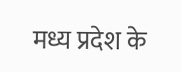मध्य प्रदेश के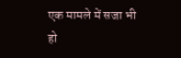एक मामले में सजा भी हो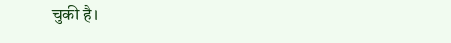चुकी है।